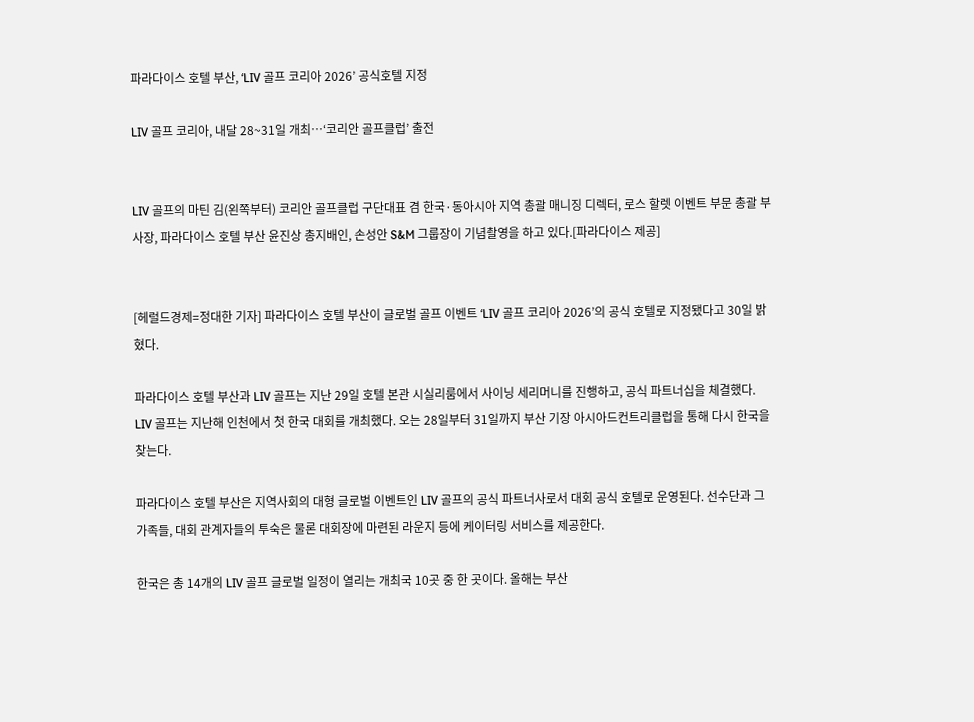파라다이스 호텔 부산, ‘LIV 골프 코리아 2026’ 공식호텔 지정

LIV 골프 코리아, 내달 28~31일 개최…‘코리안 골프클럽’ 출전


LIV 골프의 마틴 김(왼쪽부터) 코리안 골프클럽 구단대표 겸 한국·동아시아 지역 총괄 매니징 디렉터, 로스 할렛 이벤트 부문 총괄 부사장, 파라다이스 호텔 부산 윤진상 총지배인, 손성안 S&M 그룹장이 기념촬영을 하고 있다.[파라다이스 제공]


[헤럴드경제=정대한 기자] 파라다이스 호텔 부산이 글로벌 골프 이벤트 ‘LIV 골프 코리아 2026’의 공식 호텔로 지정됐다고 30일 밝혔다.

파라다이스 호텔 부산과 LIV 골프는 지난 29일 호텔 본관 시실리룸에서 사이닝 세리머니를 진행하고, 공식 파트너십을 체결했다. LIV 골프는 지난해 인천에서 첫 한국 대회를 개최했다. 오는 28일부터 31일까지 부산 기장 아시아드컨트리클럽을 통해 다시 한국을 찾는다.

파라다이스 호텔 부산은 지역사회의 대형 글로벌 이벤트인 LIV 골프의 공식 파트너사로서 대회 공식 호텔로 운영된다. 선수단과 그 가족들, 대회 관계자들의 투숙은 물론 대회장에 마련된 라운지 등에 케이터링 서비스를 제공한다.

한국은 총 14개의 LIV 골프 글로벌 일정이 열리는 개최국 10곳 중 한 곳이다. 올해는 부산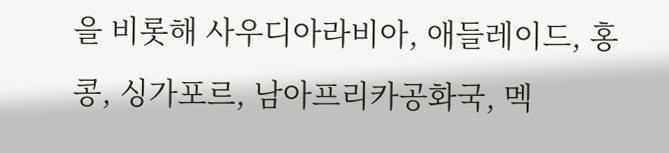을 비롯해 사우디아라비아, 애들레이드, 홍콩, 싱가포르, 남아프리카공화국, 멕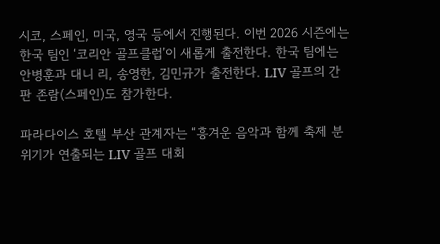시코, 스페인, 미국, 영국 등에서 진행된다. 이번 2026 시즌에는 한국 팀인 ‘코리안 골프클럽’이 새롭게 출전한다. 한국 팀에는 안병훈과 대니 리, 송영한, 김민규가 출전한다. LIV 골프의 간판 존람(스페인)도 참가한다.

파라다이스 호텔 부산 관계자는 “흥겨운 음악과 함께 축제 분위기가 연출되는 LIV 골프 대회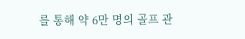를 통해 약 6만 명의 골프 관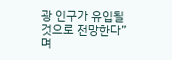광 인구가 유입될 것으로 전망한다”며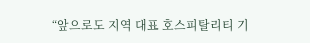“앞으로도 지역 대표 호스피탈리티 기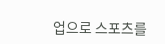업으로 스포츠를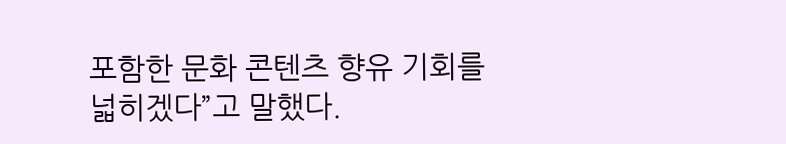포함한 문화 콘텐츠 향유 기회를 넓히겠다”고 말했다.